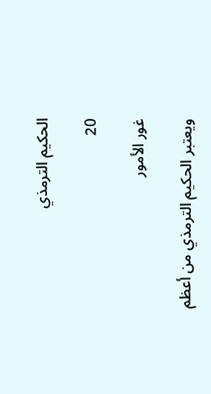الحكيم الترمذي

20

غور الأمور

ويعتبر الحكيم الترمذي من أعظم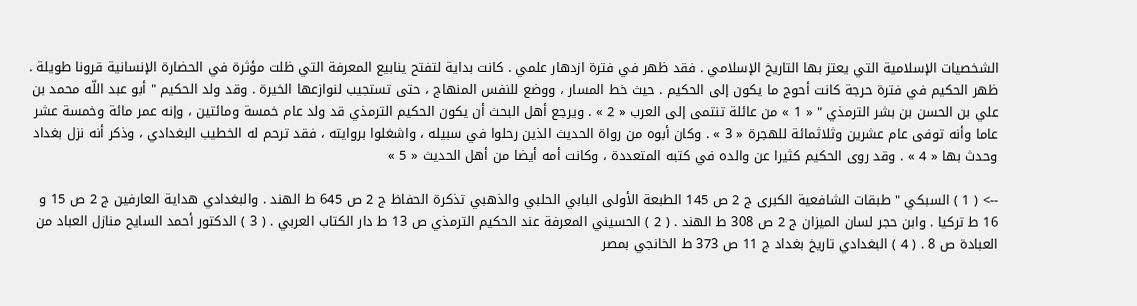الشخصيات الإسلامية التي يعتز بها التاريخ الإسلامي . فقد ظهر في فترة ازدهار علمي . كانت بداية لتفتح ينابيع المعرفة التي ظلت مؤثرة في الحضارة الإنسانية قرونا طويلة . ظهر الحكيم في فترة حرجة كانت أحوج ما يكون إلى الحكيم . حيث خط المسار ، ووضع للنفس المنهاج ، حتى تستجيب لنوازعها الخيرة . وقد ولد الحكيم " أبو عبد اللّه محمد بن علي بن الحسن بن بشر الترمذي " « 1 » من عائلة تنتمى إلى العرب « 2 » . ويرجع أهل البحث أن يكون الحكيم الترمذي قد ولد عام خمسة ومائتين ، وإنه عمر مائة وخمسة عشر عاما وأنه توفى عام عشرين وثلاثمائة للهجرة « 3 » . وكان أبوه من رواة الحديث الذين رحلوا في سبيله ، واشغلوا بروايته ، فقد ترحم له الخطيب البغدادي ، وذكر أنه نزل بغداد وحدث بها « 4 » . وقد روى الحكيم كثيرا عن والده في كتبه المتعددة ، وكانت أمه أيضا من أهل الحديث « 5 »

--> ( 1 ) السبكي " طبقات الشافعية الكبرى ج 2 ص 145 الطبعة الأولى البابي الحلبي والذهبي تذكرة الحفاظ ج 2 ص 645 ط الهند . والبغدادي هداية العارفين ج 2 ص 15 و 16 ط تركيا . وابن حجر لسان الميزان ج 2 ص 308 ط الهند . ( 2 ) الحسيني المعرفة عند الحكيم الترمذي ص 13 ط دار الكتاب العربي . ( 3 ) الدكتور أحمد السايح منازل العباد من العبادة ص 8 . ( 4 ) البغدادي تاريخ بغداد ج 11 ص 373 ط الخانجي بمصر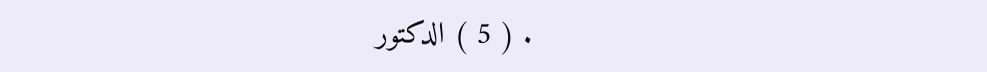. ( 5 ) الدكتور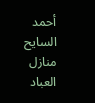أحمد السايح منازل العباد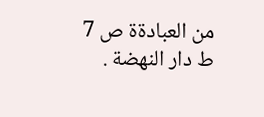من العبادةة ص 7 ط دار النهضة .